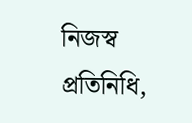নিজস্ব প্রতিনিধি,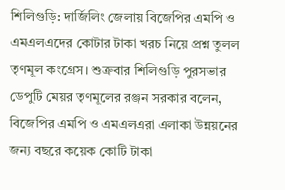শিলিগুড়ি: দার্জিলিং জেলায় বিজেপির এমপি ও এমএলএদের কোটার টাকা খরচ নিয়ে প্রশ্ন তুলল তৃণমূল কংগ্রেস। শুক্রবার শিলিগুড়ি পুরসভার ডেপুটি মেয়র তৃণমূলের রঞ্জন সরকার বলেন, বিজেপির এমপি ও এমএলএরা এলাকা উন্নয়নের জন্য বছরে কয়েক কোটি টাকা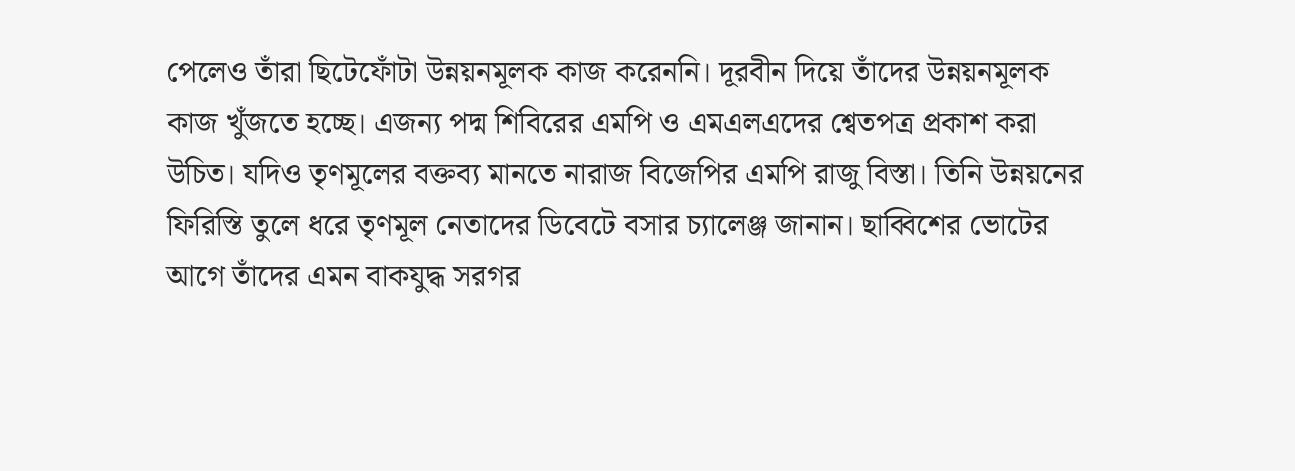পেলেও তাঁরা ছিটেফোঁটা উন্নয়নমূলক কাজ করেননি। দূরবীন দিয়ে তাঁদের উন্নয়নমূলক কাজ খুঁজতে হচ্ছে। এজন্য পদ্ম শিবিরের এমপি ও এমএলএদের শ্বেতপত্র প্রকাশ করা উচিত। যদিও তৃণমূলের বক্তব্য মানতে নারাজ বিজেপির এমপি রাজু বিস্তা। তিনি উন্নয়নের ফিরিস্তি তুলে ধরে তৃণমূল নেতাদের ডিবেটে বসার চ্যালেঞ্জ জানান। ছাব্বিশের ভোটের আগে তাঁদের এমন বাকযুদ্ধ সরগর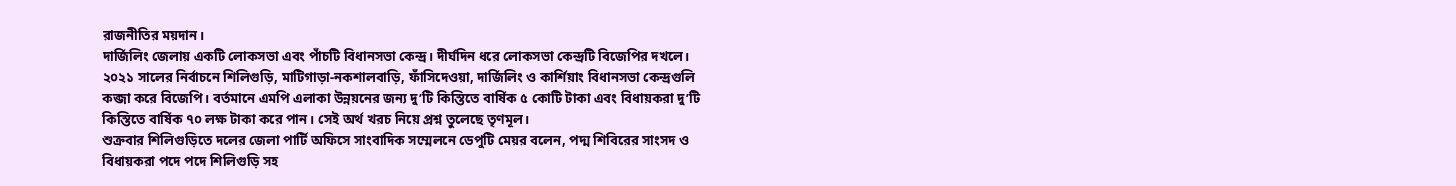রাজনীতির ময়দান।
দার্জিলিং জেলায় একটি লোকসভা এবং পাঁচটি বিধানসভা কেন্দ্র। দীর্ঘদিন ধরে লোকসভা কেন্দ্রটি বিজেপির দখলে। ২০২১ সালের নির্বাচনে শিলিগুড়ি, মাটিগাড়া-নকশালবাড়ি, ফাঁসিদেওয়া, দার্জিলিং ও কার্শিয়াং বিধানসভা কেন্দ্রগুলি কব্জা করে বিজেপি। বর্তমানে এমপি এলাকা উন্নয়নের জন্য দু’টি কিস্তিতে বার্ষিক ৫ কোটি টাকা এবং বিধায়করা দু’টি কিস্তিতে বার্ষিক ৭০ লক্ষ টাকা করে পান। সেই অর্থ খরচ নিয়ে প্রশ্ন তুলেছে তৃণমূল।
শুক্রবার শিলিগুড়িতে দলের জেলা পার্টি অফিসে সাংবাদিক সম্মেলনে ডেপুটি মেয়র বলেন, পদ্ম শিবিরের সাংসদ ও বিধায়করা পদে পদে শিলিগুড়ি সহ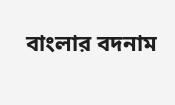বাংলার বদনাম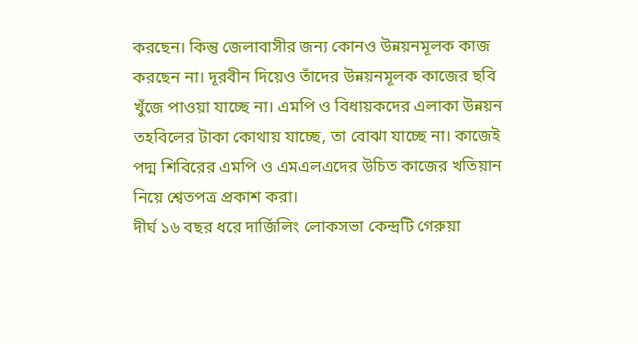করছেন। কিন্তু জেলাবাসীর জন্য কোনও উন্নয়নমূলক কাজ করছেন না। দূরবীন দিয়েও তাঁদের উন্নয়নমূলক কাজের ছবি খুঁজে পাওয়া যাচ্ছে না। এমপি ও বিধায়কদের এলাকা উন্নয়ন তহবিলের টাকা কোথায় যাচ্ছে, তা বোঝা যাচ্ছে না। কাজেই পদ্ম শিবিরের এমপি ও এমএলএদের উচিত কাজের খতিয়ান নিয়ে শ্বেতপত্র প্রকাশ করা।
দীর্ঘ ১৬ বছর ধরে দার্জিলিং লোকসভা কেন্দ্রটি গেরুয়া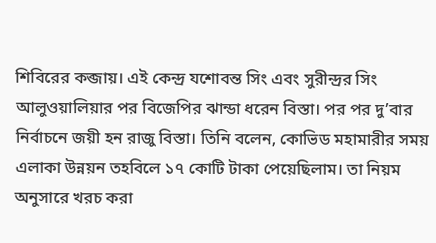শিবিরের কব্জায়। এই কেন্দ্র যশোবন্ত সিং এবং সুরীন্দ্রর সিং আলুওয়ালিয়ার পর বিজেপির ঝান্ডা ধরেন বিস্তা। পর পর দু’বার নির্বাচনে জয়ী হন রাজু বিস্তা। তিনি বলেন, কোভিড মহামারীর সময় এলাকা উন্নয়ন তহবিলে ১৭ কোটি টাকা পেয়েছিলাম। তা নিয়ম অনুসারে খরচ করা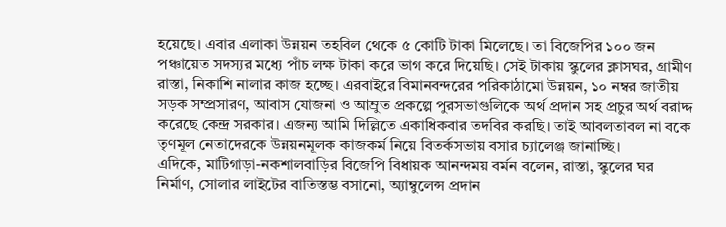হয়েছে। এবার এলাকা উন্নয়ন তহবিল থেকে ৫ কোটি টাকা মিলেছে। তা বিজেপির ১০০ জন পঞ্চায়েত সদস্যর মধ্যে পাঁচ লক্ষ টাকা করে ভাগ করে দিয়েছি। সেই টাকায় স্কুলের ক্লাসঘর, গ্রামীণ রাস্তা, নিকাশি নালার কাজ হচ্ছে। এরবাইরে বিমানবন্দরের পরিকাঠামো উন্নয়ন, ১০ নম্বর জাতীয় সড়ক সম্প্রসারণ, আবাস যোজনা ও আম্রুত প্রকল্পে পুরসভাগুলিকে অর্থ প্রদান সহ প্রচুর অর্থ বরাদ্দ করেছে কেন্দ্র সরকার। এজন্য আমি দিল্লিতে একাধিকবার তদবির করছি। তাই আবলতাবল না বকে তৃণমূল নেতাদেরকে উন্নয়নমূলক কাজকর্ম নিয়ে বিতর্কসভায় বসার চ্যালেঞ্জ জানাচ্ছি।
এদিকে, মাটিগাড়া-নকশালবাড়ির বিজেপি বিধায়ক আনন্দময় বর্মন বলেন, রাস্তা, স্কুলের ঘর নির্মাণ, সোলার লাইটের বাতিস্তম্ভ বসানো, অ্যাম্বুলেন্স প্রদান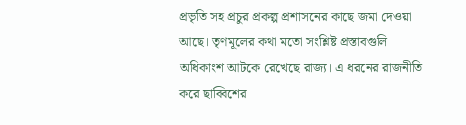প্রভৃতি সহ প্রচুর প্রকল্প প্রশাসনের কাছে জমা দেওয়া আছে। তৃণমূলের কথা মতো সংশ্লিষ্ট প্রস্তাবগুলি অধিকাংশ আটকে রেখেছে রাজ্য। এ ধরনের রাজনীতি করে ছাব্বিশের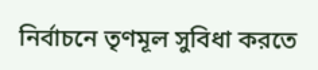নির্বাচনে তৃণমূল সুবিধা করতে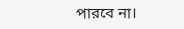পারবে না।